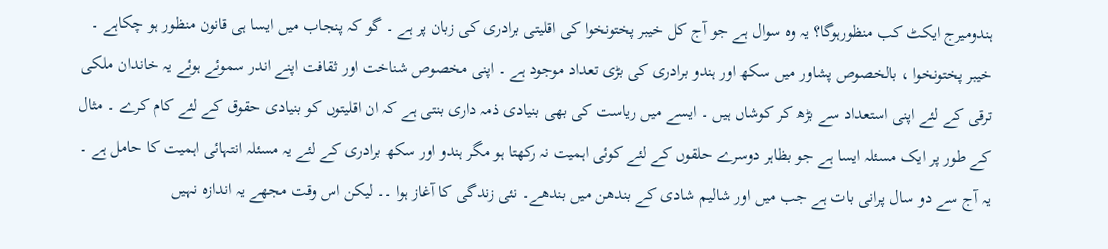ہندومیرج ایکٹ کب منظورہوگا؟ یہ وہ سوال ہے جو آج کل خیبر پختونخوا کی اقلیتی برادری کی زبان پر ہے ۔ گو کہ پنجاب میں ایسا ہی قانون منظور ہو چکاہے ۔
خیبر پختونخوا ، بالخصوص پشاور میں سکھ اور ہندو برادری کی بڑی تعداد موجود ہے ۔ اپنی مخصوص شناخت اور ثقافت اپنے اندر سموئے ہوئے یہ خاندان ملکی ترقی کے لئے اپنی استعداد سے بڑھ کر کوشاں ہیں ۔ ایسے میں ریاست کی بھی بنیادی ذمہ داری بنتی ہے کہ ان اقلیتوں کو بنیادی حقوق کے لئے کام کرے ۔ مثال کے طور پر ایک مسئلہ ایسا ہے جو بظاہر دوسرے حلقوں کے لئے کوئی اہمیت نہ رکھتا ہو مگر ہندو اور سکھ برادری کے لئے یہ مسئلہ انتہائی اہمیت کا حامل ہے ۔
یہ آج سے دو سال پرانی بات ہے جب میں اور شالیم شادی کے بندھن میں بندھے۔ نئی زندگی کا آغاز ہوا ۔۔ لیکن اس وقت مجھے یہ اندازہ نہیں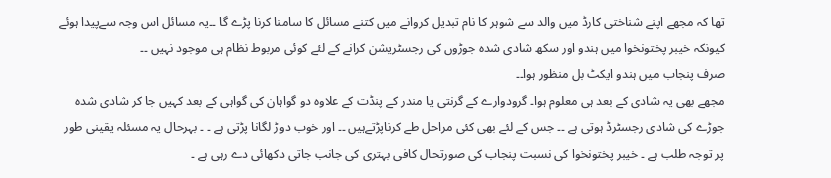تھا کہ مجھے اپنے شناختی کارڈ میں والد سے شوہر کا نام تبدیل کروانے میں کتنے مسائل کا سامنا کرنا پڑے گا ۔۔یہ مسائل اس وجہ سےپیدا ہوئے کیونکہ خیبر پختونخوا میں ہندو اور سکھ شادی شدہ جوڑوں کی رجسٹریشن کرانے کے لئے کوئی مربوط نظام ہی موجود نہیں ۔۔
صرف پنجاب میں ہندو ایکٹ بل منظور ہوا۔۔
مجھے بھی یہ شادی کے بعد ہی معلوم ہوا۔ گرودوارے کے گرنتی یا مندر کے پنڈت کے علاوہ دو گواہان کی گواہی کے بعد کہیں جا کر شادی شدہ جوڑے کی شادی رجسٹرڈ ہوتی ہے ۔۔ جس کے لئے بھی کئی مراحل طے کرناپڑتےہیں ۔۔ اور خوب دوڑ لگانا پڑتی ہے ۔ ۔ بہرحال یہ مسئلہ یقینی طور پر توجہ طلب ہے ۔ خیبر پختونخوا کی نسبت پنجاب کی صورتحال کافی بہتری کی جانب جاتی دکھائی دے رہی ہے ۔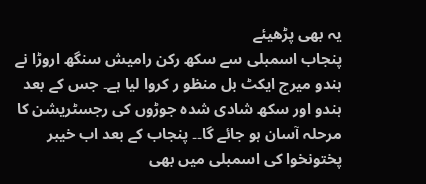یہ بھی پڑھیئے
پنجاب اسمبلی سے سکھ رکن رامیش سنگھ اروڑا نے ہندو میرج ایکٹ بل منظو ر کروا لیا ہے۔ جس کے بعد ہندو اور سکھ شادی شدہ جوڑوں کی رجسٹریشن کا مرحلہ آسان ہو جائے گا۔۔ پنجاب کے بعد اب خیبر پختونخوا کی اسمبلی میں بھی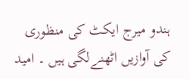ہندو میرج ایکٹ کی منظوری کی آوازیں اٹھنےلگی ہیں ۔ امید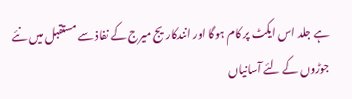ہے جلد اس ایکٹ پر کام ہوگا اور انندکاریج میرج کے نفاذ سے مستقبل میں نئے جوڑوں کے لئے آسانیاں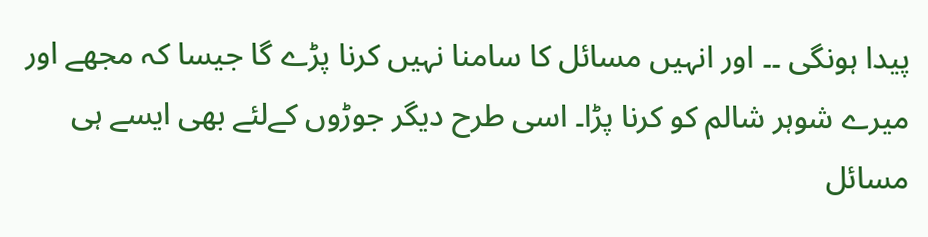پیدا ہونگی ۔۔ اور انہیں مسائل کا سامنا نہیں کرنا پڑے گا جیسا کہ مجھے اور میرے شوہر شالم کو کرنا پڑا۔ اسی طرح دیگر جوڑوں کےلئے بھی ایسے ہی مسائل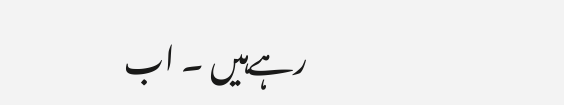رہےہیں ۔ اب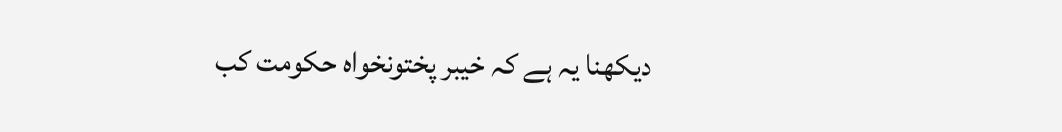دیکھنا یہ ہے کہ خیبر پختونخواہ حکومت کب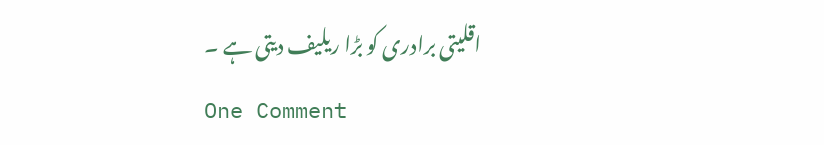اقلیتی برادری کو بڑا ریلیف دیتی ہے ۔
One Comment